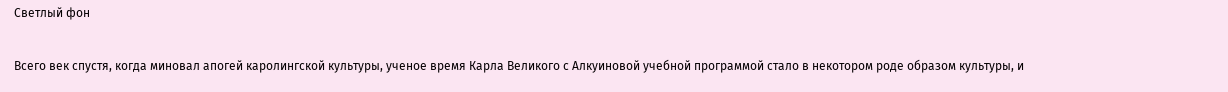Светлый фон

Всего век спустя, когда миновал апогей каролингской культуры, ученое время Карла Великого с Алкуиновой учебной программой стало в некотором роде образом культуры, и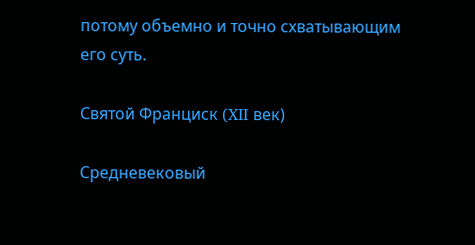потому объемно и точно схватывающим его суть.

Святой Франциск (XII век)

Средневековый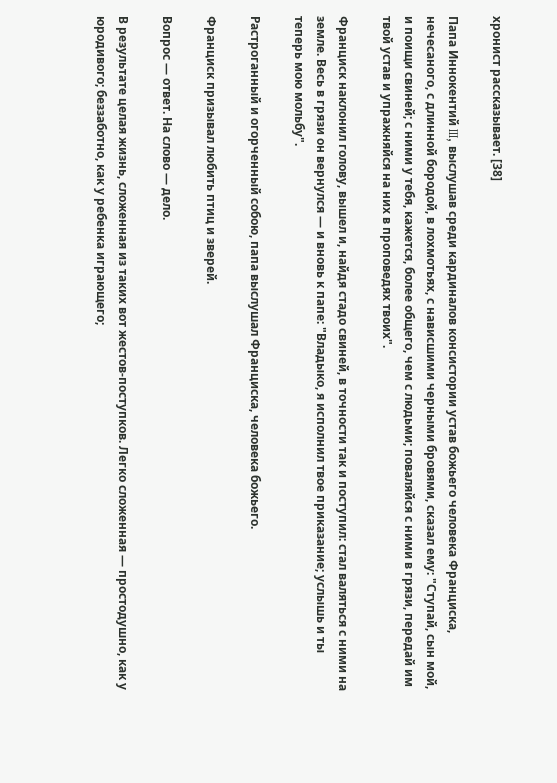хронист рассказывает. [38]

Папа Иннокентий III, выслушав среди кардиналов консистории устав божьего человека Франциска, нечесаного, с длинной бородой, в лохмотьях, с нависшими черными бровями, сказал ему: "Ступай, сын мой, и поищи свиней; с ними у тебя, кажется, более общего, чем с людьми; поваляйся с ними в грязи, передай им твой устав и упражняйся на них в проповедях твоих".

Франциск наклонил голову, вышел и, найдя стадо свиней, в точности так и поступил: стал валяться с ними на земле. Весь в грязи он вернулся — и вновь к папе: "Владыко, я исполнил твое приказание; услышь и ты теперь мою мольбу".

Растроганный и огорченный собою, папа выслушал Франциска, человека божьего.

Франциск призывал любить птиц и зверей.

Вопрос — ответ. На слово — дело.

В результате целая жизнь, сложенная из таких вот жестов-поступков. Легко сложенная — простодушно, как у юродивого; беззаботно, как у ребенка играющего;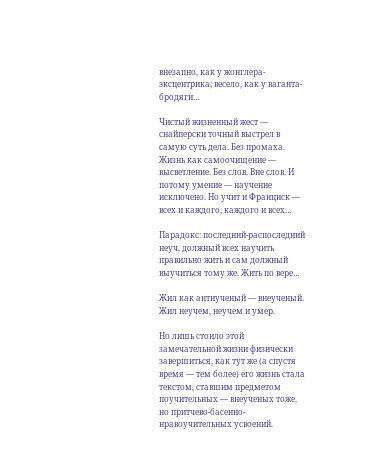внезапно, как у жонглера-эксцентрика; весело, как у ваганта-бродяги…

Чистый жизненный жест — снайперски точный выстрел в самую суть дела. Без промаха. Жизнь как самоочищение — высветление. Без слов. Вне слов. И потому умение — научение исключено. Но учит и Франциск — всех и каждого, каждого и всех…

Парадокс: последний-распоследний неуч, должный всех научить правильно жить и сам должный выучиться тому же. Жить по вере…

Жил как антиученый — внеученый. Жил неучем, неучем и умер.

Но лишь стоило этой замечательной жизни физически завершиться, как тут же (а спустя время — тем более) его жизнь стала текстом, ставшим предметом поучительных — внеученых тоже, но притчево-басенно-нравоучительных усвоений.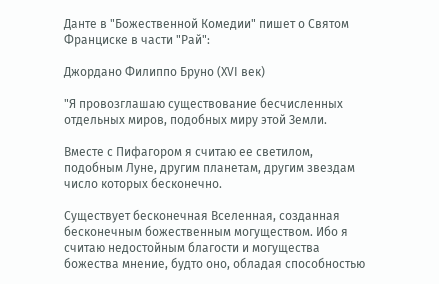Данте в "Божественной Комедии" пишет о Святом Франциске в части "Рай":

Джордано Филиппо Бруно (XVI век)

"Я провозглашаю существование бесчисленных отдельных миров, подобных миру этой Земли.

Вместе с Пифагором я считаю ее светилом, подобным Луне, другим планетам, другим звездам число которых бесконечно.

Существует бесконечная Вселенная, созданная бесконечным божественным могуществом. Ибо я считаю недостойным благости и могущества божества мнение, будто оно, обладая способностью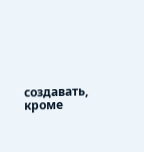создавать, кроме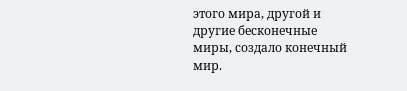этого мира, другой и другие бесконечные миры, создало конечный мир.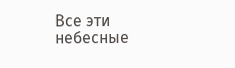Все эти небесные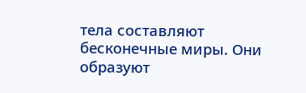тела составляют бесконечные миры. Они образуют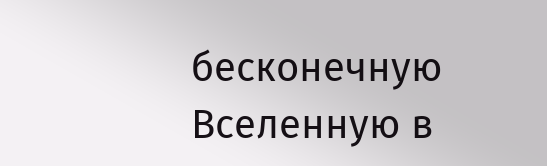бесконечную Вселенную в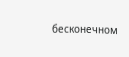бесконечном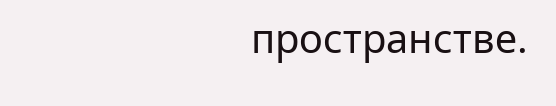пространстве.